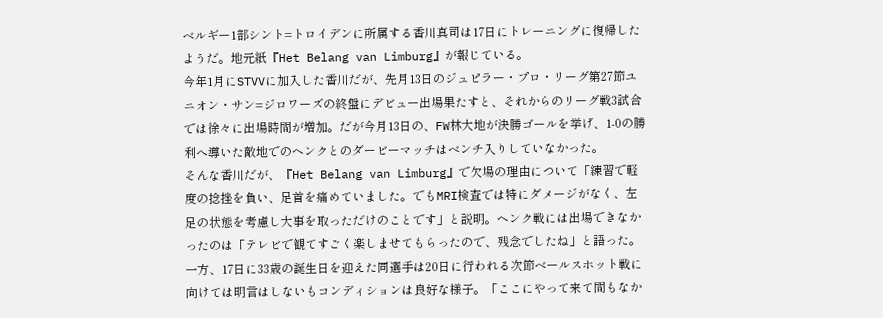ベルギー1部シント=トロイデンに所属する香川真司は17日にトレーニングに復帰したようだ。地元紙『Het Belang van Limburg』が報じている。
今年1月にSTVVに加入した香川だが、先月13日のジュピラー・プロ・リーグ第27節ユニオン・サン=ジロワーズの終盤にデビュー出場果たすと、それからのリーグ戦3試合では徐々に出場時間が増加。だが今月13日の、FW林大地が決勝ゴールを挙げ、1-0の勝利へ導いた敵地でのヘンクとのダービーマッチはベンチ入りしていなかった。
そんな香川だが、『Het Belang van Limburg』で欠場の理由について「練習で軽度の捻挫を負い、足首を痛めていました。でもMRI検査では特にダメージがなく、左足の状態を考慮し大事を取っただけのことです」と説明。ヘンク戦には出場できなかったのは「テレビで観てすごく楽しませてもらったので、残念でしたね」と語った。
一方、17日に33歳の誕生日を迎えた同選手は20日に行われる次節ベールスホット戦に向けては明言はしないもコンディションは良好な様子。「ここにやって来て間もなか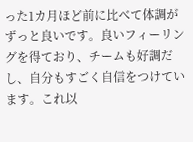った1カ月ほど前に比べて体調がずっと良いです。良いフィーリングを得ており、チームも好調だし、自分もすごく自信をつけています。これ以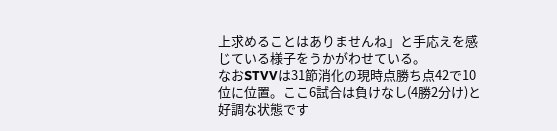上求めることはありませんね」と手応えを感じている様子をうかがわせている。
なおSTVVは31節消化の現時点勝ち点42で10位に位置。ここ6試合は負けなし(4勝2分け)と好調な状態です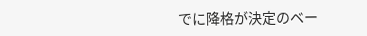でに降格が決定のベー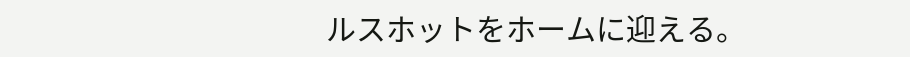ルスホットをホームに迎える。